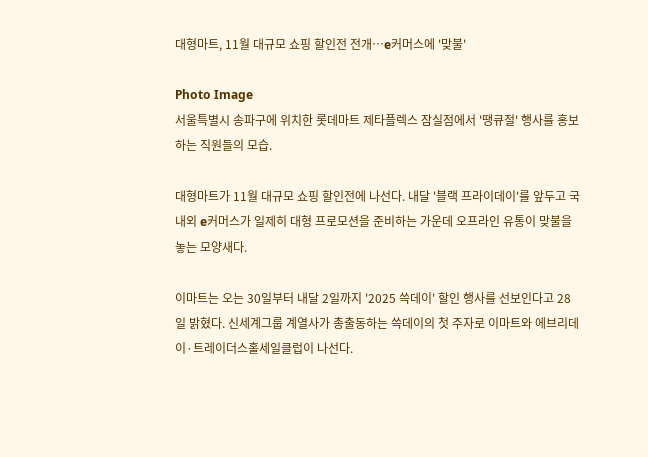대형마트, 11월 대규모 쇼핑 할인전 전개…e커머스에 '맞불'

Photo Image
서울특별시 송파구에 위치한 롯데마트 제타플렉스 잠실점에서 '땡큐절' 행사를 홍보하는 직원들의 모습.

대형마트가 11월 대규모 쇼핑 할인전에 나선다. 내달 '블랙 프라이데이'를 앞두고 국내외 e커머스가 일제히 대형 프로모션을 준비하는 가운데 오프라인 유통이 맞불을 놓는 모양새다.

이마트는 오는 30일부터 내달 2일까지 '2025 쓱데이' 할인 행사를 선보인다고 28일 밝혔다. 신세계그룹 계열사가 총출동하는 쓱데이의 첫 주자로 이마트와 에브리데이·트레이더스홀세일클럽이 나선다.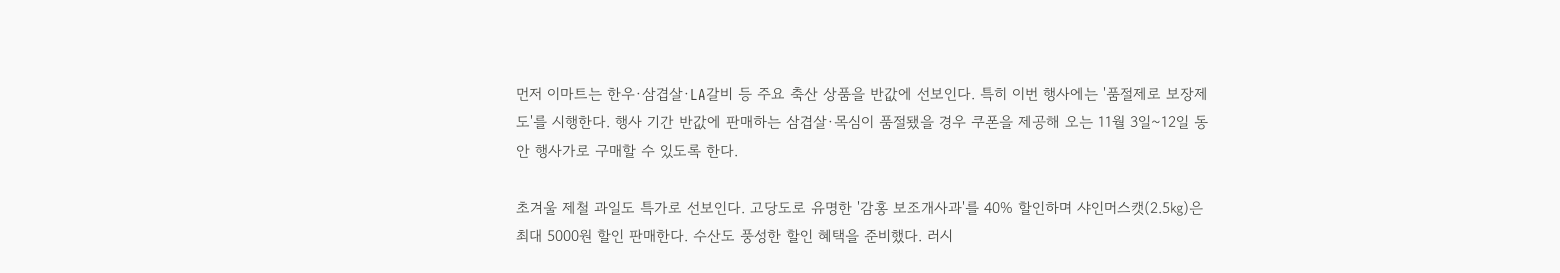먼저 이마트는 한우·삼겹살·LA갈비 등 주요 축산 상품을 반값에 선보인다. 특히 이번 행사에는 '품절제로 보장제도'를 시행한다. 행사 기간 반값에 판매하는 삼겹살·목심이 품절됐을 경우 쿠폰을 제공해 오는 11월 3일~12일 동안 행사가로 구매할 수 있도록 한다.

초겨울 제철 과일도 특가로 선보인다. 고당도로 유명한 '감홍 보조개사과'를 40% 할인하며 샤인머스캣(2.5㎏)은 최대 5000원 할인 판매한다. 수산도 풍성한 할인 혜택을 준비했다. 러시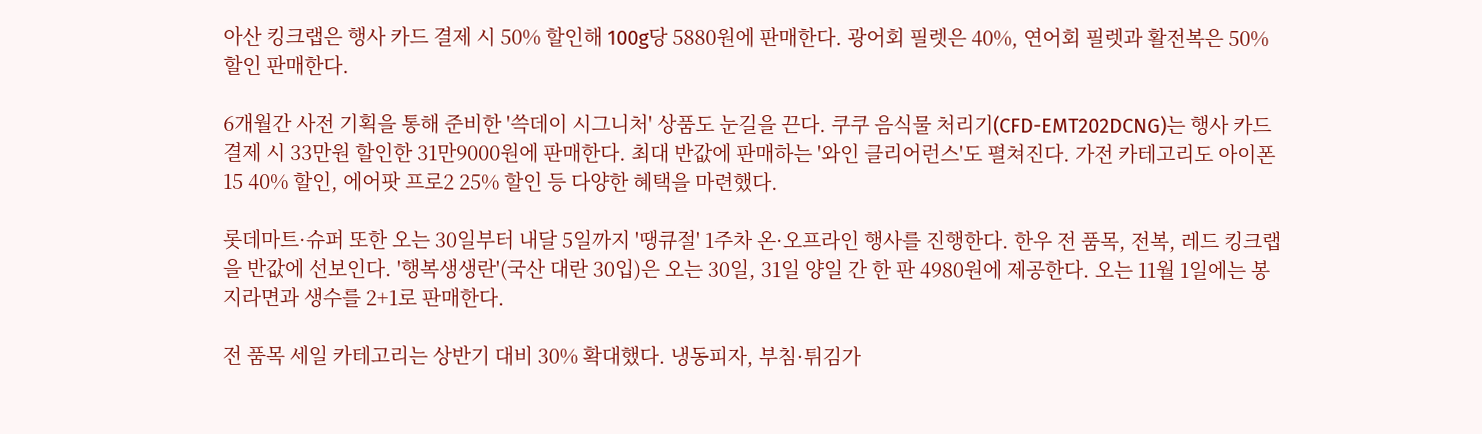아산 킹크랩은 행사 카드 결제 시 50% 할인해 100g당 5880원에 판매한다. 광어회 필렛은 40%, 연어회 필렛과 활전복은 50% 할인 판매한다.

6개월간 사전 기획을 통해 준비한 '쓱데이 시그니처' 상품도 눈길을 끈다. 쿠쿠 음식물 처리기(CFD-EMT202DCNG)는 행사 카드 결제 시 33만원 할인한 31만9000원에 판매한다. 최대 반값에 판매하는 '와인 클리어런스'도 펼쳐진다. 가전 카테고리도 아이폰15 40% 할인, 에어팟 프로2 25% 할인 등 다양한 혜택을 마련했다.

롯데마트·슈퍼 또한 오는 30일부터 내달 5일까지 '땡큐절' 1주차 온·오프라인 행사를 진행한다. 한우 전 품목, 전복, 레드 킹크랩을 반값에 선보인다. '행복생생란'(국산 대란 30입)은 오는 30일, 31일 양일 간 한 판 4980원에 제공한다. 오는 11월 1일에는 봉지라면과 생수를 2+1로 판매한다.

전 품목 세일 카테고리는 상반기 대비 30% 확대했다. 냉동피자, 부침·튀김가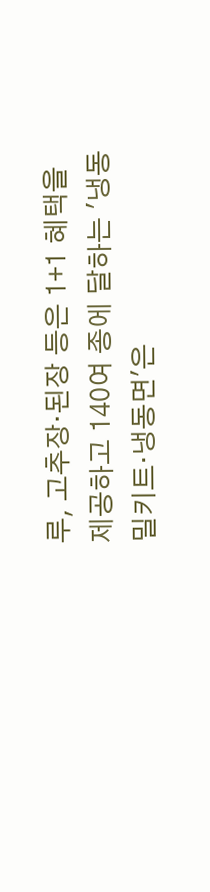루, 고추장·된장 등은 1+1 혜택을 제공하고 140여 종에 달하는 '냉동 밀키트·냉동면'은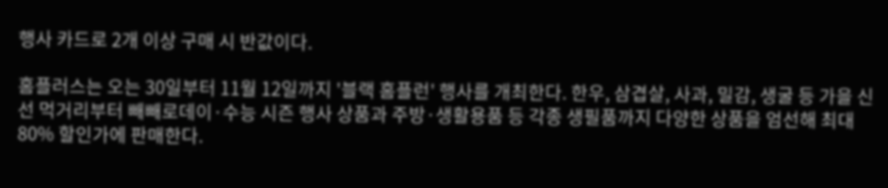행사 카드로 2개 이상 구매 시 반값이다.

홈플러스는 오는 30일부터 11월 12일까지 '블랙 홈플런' 행사를 개최한다. 한우, 삼겹살, 사과, 밀감, 생굴 등 가을 신선 먹거리부터 빼빼로데이·수능 시즌 행사 상품과 주방·생활용품 등 각종 생필품까지 다양한 상품을 엄선해 최대 80% 할인가에 판매한다.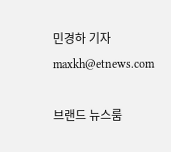민경하 기자 maxkh@etnews.com

브랜드 뉴스룸